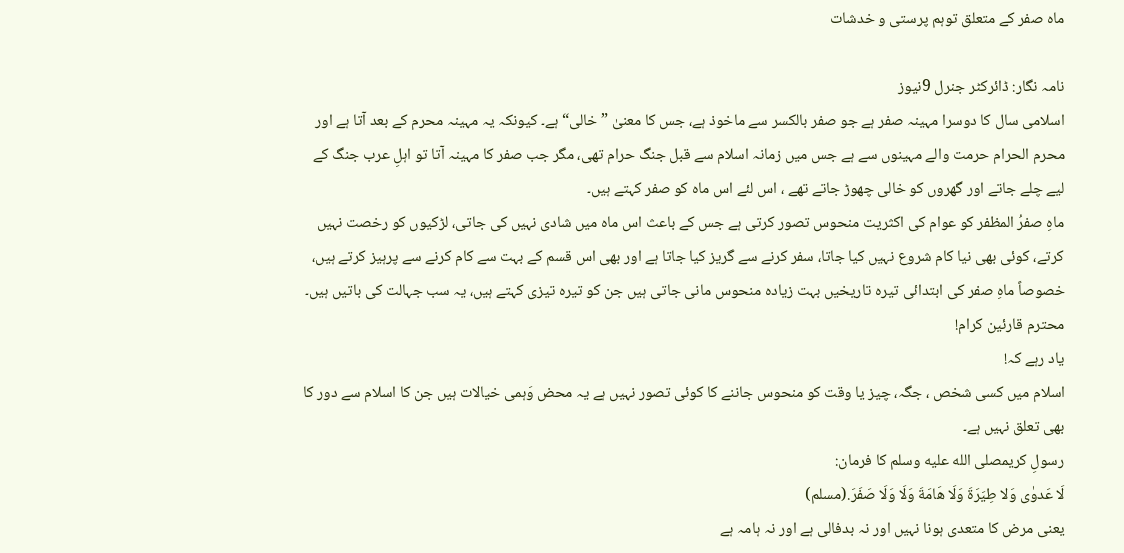ماہ صفر کے متعلق توہم پرستی و خدشات

نامہ نگار: ڈائرکٹر جنرل 9نیوز
اسلامی سال کا دوسرا مہینہ صفر ہے جو صفر بالکسر سے ماخوذ ہے، جس کا معنیٰ ”خالی“ ہے۔ کیونکہ یہ مہینہ محرم کے بعد آتا ہے اور محرم الحرام حرمت والے مہینوں سے ہے جس میں زمانہ اسلام سے قبل جنگ حرام تھی، مگر جب صفر کا مہینہ آتا تو اہلِ عرب جنگ کے لیے چلے جاتے اور گھروں کو خالی چھوڑ جاتے تھے ، اس لئے اس ماہ کو صفر کہتے ہیں۔
ماہِ صفرُ المظفر کو عوام کی اکثریت منحوس تصور کرتی ہے جس کے باعث اس ماہ میں شادی نہیں کی جاتی، لڑکیوں کو رخصت نہیں کرتے، کوئی بھی نیا کام شروع نہیں کیا جاتا، سفر کرنے سے گریز کیا جاتا ہے اور بھی اس قسم کے بہت سے کام کرنے سے پرہیز کرتے ہیں، خصوصاً ماہِ صفر کی ابتدائی تیرہ تاریخیں بہت زیادہ منحوس مانی جاتی ہیں جن کو تیرہ تیزی کہتے ہیں، یہ سب جہالت کی باتیں ہیں۔
محترم قارئین کرام!
یاد رہے کہ!
اسلام میں کسی شخص ، جگہ، چیز یا وقت کو منحوس جاننے کا کوئی تصور نہیں ہے یہ محض وَہمی خیالات ہیں جن کا اسلام سے دور کا بھی تعلق نہیں ہے۔
رسولِ کریمصلى الله عليه وسلم کا فرمان:
لَا عَدوٰی وَلا طِیَرَةَ وَلَا ھَامَةَ وَلَا وَلَا صَفَرَ.(مسلم)
یعنی مرض کا متعدی ہونا نہیں اور نہ بدفالی ہے اور نہ ہامہ ہے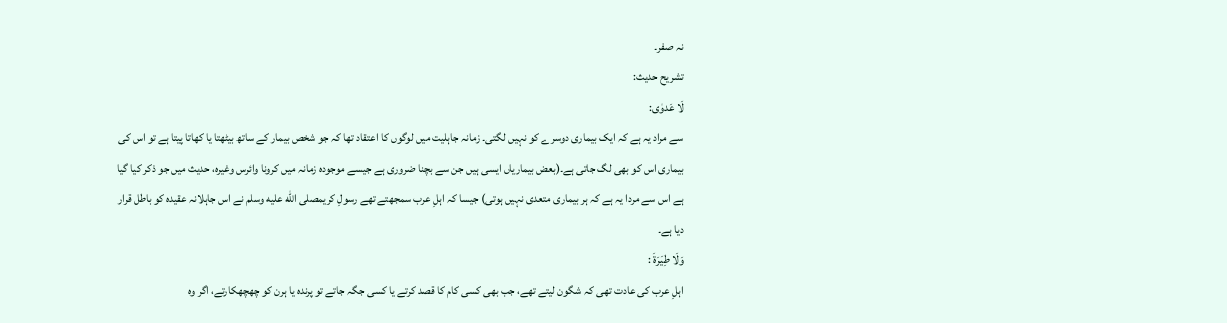نہ صفر۔
تشریح حدیث:
لَا عَدوٰی:
سے مراد یہ ہے کہ ایک بیماری دوسرے کو نہیں لگتی۔ زمانہ جاہلیت میں لوگوں کا اعتقاد تھا کہ جو شخص بیمار کے ساتھ بیٹھتا یا کھاتا پیتا ہے تو اس کی بیماری اس کو بھی لگ جاتی ہے۔(بعض بیماریاں ایسی ہیں جن سے بچنا ضروری ہے جیسے موجودہ زمانہ میں کرونا وائرس وغیرہ، حدیث میں جو ذکر کیا گیا ہے اس سے مردا یہ ہے کہ ہر بیماری متعدی نہیں ہوتی) جیسا کہ اہلِ عرب سمجھتے تھے رسولِ کریمصلى الله عليه وسلم نے اس جاہلانہ عقیدہ کو باطل قرار دیا ہے۔
وَلَا طِیَرَةَ :
اہلِ عرب کی عادت تھی کہ شگون لیتے تھے، جب بھی کسی کام کا قصد کرتے یا کسی جگہ جاتے تو پرندہ یا ہرن کو چھچھکارتے، اگر وہ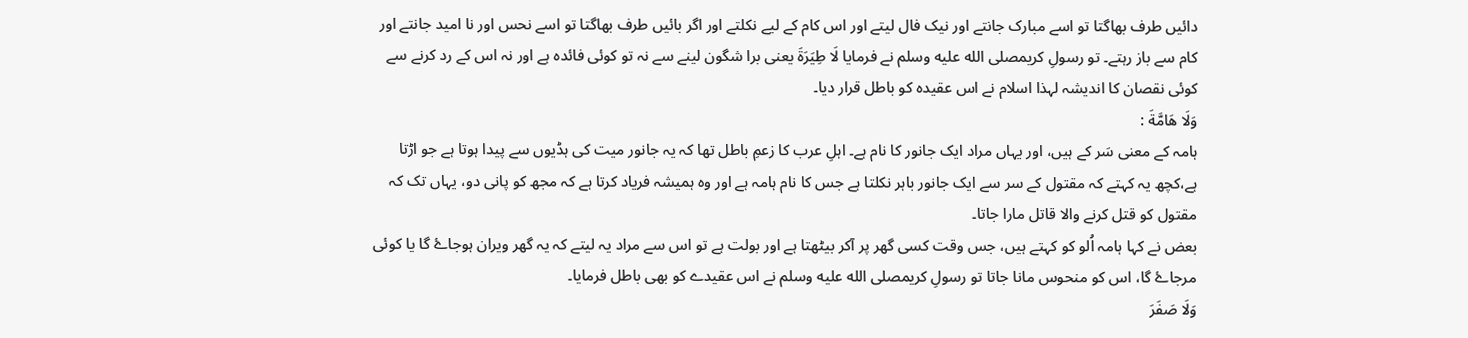دائیں طرف بھاگتا تو اسے مبارک جانتے اور نیک فال لیتے اور اس کام کے لیے نکلتے اور اگر بائیں طرف بھاگتا تو اسے نحس اور نا امید جانتے اور کام سے باز رہتے۔ تو رسولِ کریمصلى الله عليه وسلم نے فرمایا لَا طِیَرَةَ یعنی برا شگون لینے سے نہ تو کوئی فائدہ ہے اور نہ اس کے رد کرنے سے کوئی نقصان کا اندیشہ لہذا اسلام نے اس عقیدہ کو باطل قرار دیا۔
وَلَا ھَامَّةَ :
ہامہ کے معنی سَر کے ہیں، اور یہاں مراد ایک جانور کا نام ہے۔ اہلِ عرب کا زعمِ باطل تھا کہ یہ جانور میت کی ہڈیوں سے پیدا ہوتا ہے جو اڑتا ہے،کچھ یہ کہتے کہ مقتول کے سر سے ایک جانور باہر نکلتا ہے جس کا نام ہامہ ہے اور وہ ہمیشہ فریاد کرتا ہے کہ مجھ کو پانی دو، یہاں تک کہ مقتول کو قتل کرنے والا قاتل مارا جاتا۔
بعض نے کہا ہامہ اُلو کو کہتے ہیں، جس وقت کسی گھر پر آکر بیٹھتا ہے اور بولت ہے تو اس سے مراد یہ لیتے کہ یہ گھر ویران ہوجاۓ گا یا کوئی مرجاۓ گا، اس کو منحوس مانا جاتا تو رسولِ کریمصلى الله عليه وسلم نے اس عقیدے کو بھی باطل فرمایا۔
وَلَا صَفَرَ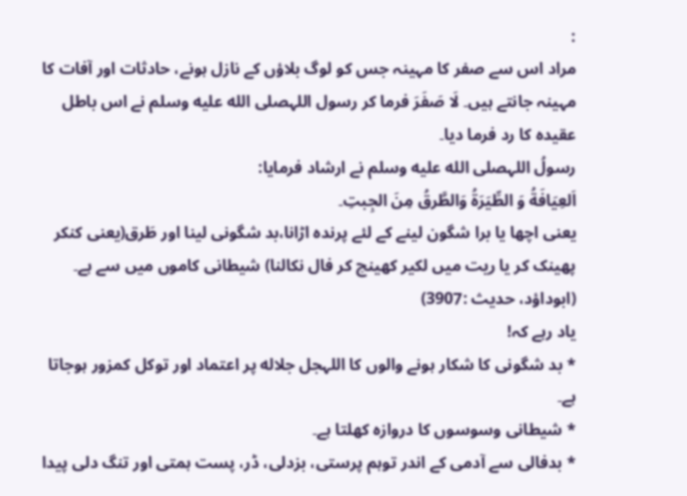:
مراد اس سے صفر کا مہینہ جس کو لوگ بلاؤں کے نازل ہونے، حادثات اور آفات کا مہینہ جانتے ہیں۔ لَا صَفَرَ فرما کر رسول اللہصلى الله عليه وسلم نے اس باطل عقیدہ کا رد فرما دیا۔
رسولُ اللہصلى الله عليه وسلم نے ارشاد فرمایا:
اَلعِیَافَةُ وَ الطِّیَرَةُ وَالطَّرقُ مِنَ الجِبتِ۔
یعنی اچھا یا برا شگون لینے کے لئے پرندہ اڑانا،بد شگونی لینا اور طَرق(یعنی کنکر پھینک کر یا ریت میں لکیر کھینچ کر فال نکالنا) شیطانی کاموں میں سے ہے۔ (ابوداؤد، حدیث :3907)
یاد رہے کہ!
* بد شگونی کا شکار ہونے والوں کا اللہجل جلاله پر اعتماد اور توکل کمزور ہوجاتا ہے۔
* شیطانی وسوسوں کا دروازہ کھلتا ہے۔
* بدفالی سے آدمی کے اندر توہم پرستی، بزدلی، ڈر، پست ہمتی اور تنگ دلی پیدا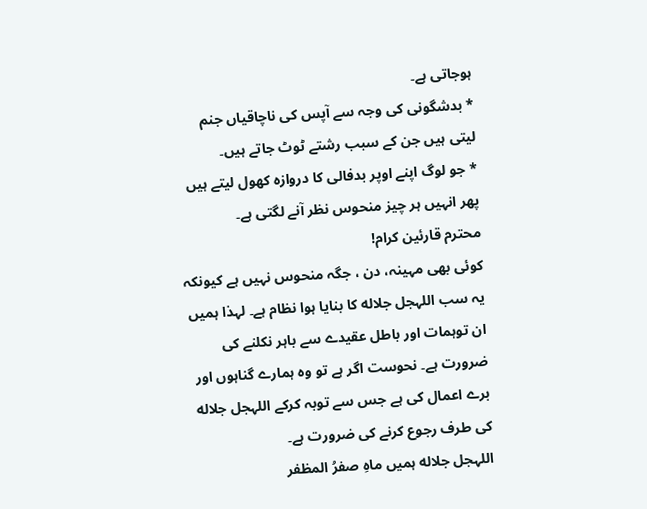ہوجاتی ہے۔
* بدشگونی کی وجہ سے آپس کی ناچاقیاں جنم لیتی ہیں جن کے سبب رشتے ٹوٹ جاتے ہیں۔
* جو لوگ اپنے اوپر بدفالی کا دروازہ کھول لیتے ہیں پھر انہیں ہر چیز منحوس نظر آنے لگتی ہے۔
محترم قارئین کرام!
کوئی بھی مہینہ، دن ، جگہ منحوس نہیں ہے کیونکہ یہ سب اللہجل جلاله کا بنایا ہوا نظام ہے۔ لہذا ہمیں ان توہمات اور باطل عقیدے سے باہر نکلنے کی ضرورت ہے۔ نحوست اگر ہے تو وہ ہمارے گناہوں اور برے اعمال کی ہے جس سے توبہ کرکے اللہجل جلاله کی طرف رجوع کرنے کی ضرورت ہے۔
اللہجل جلاله ہمیں ماہِ صفرُ المظفر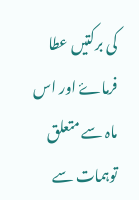کی برکتیں عطا فرماۓ اور اس ماہ سے متعلق توہمات سے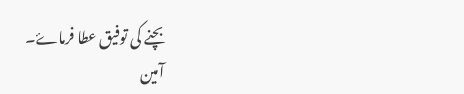بچنے کی توفیق عطا فرماۓ۔
آمین